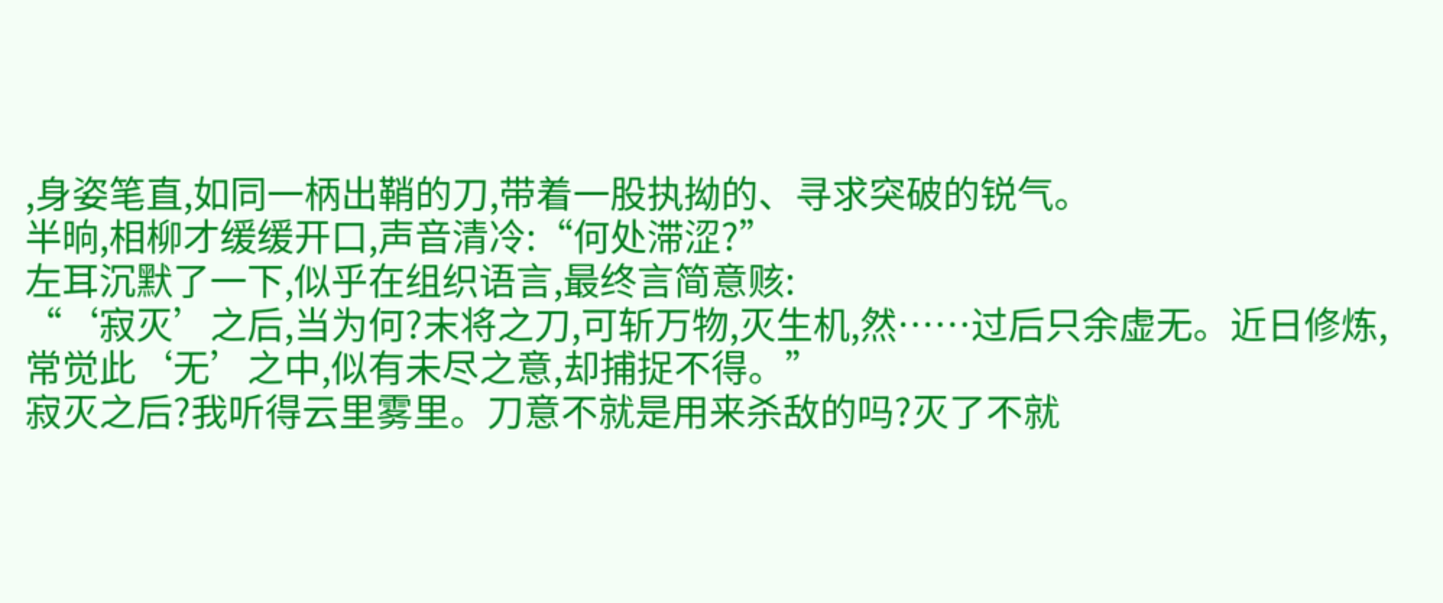,身姿笔直,如同一柄出鞘的刀,带着一股执拗的、寻求突破的锐气。
半晌,相柳才缓缓开口,声音清冷:“何处滞涩?”
左耳沉默了一下,似乎在组织语言,最终言简意赅:
“‘寂灭’之后,当为何?末将之刀,可斩万物,灭生机,然……过后只余虚无。近日修炼,常觉此‘无’之中,似有未尽之意,却捕捉不得。”
寂灭之后?我听得云里雾里。刀意不就是用来杀敌的吗?灭了不就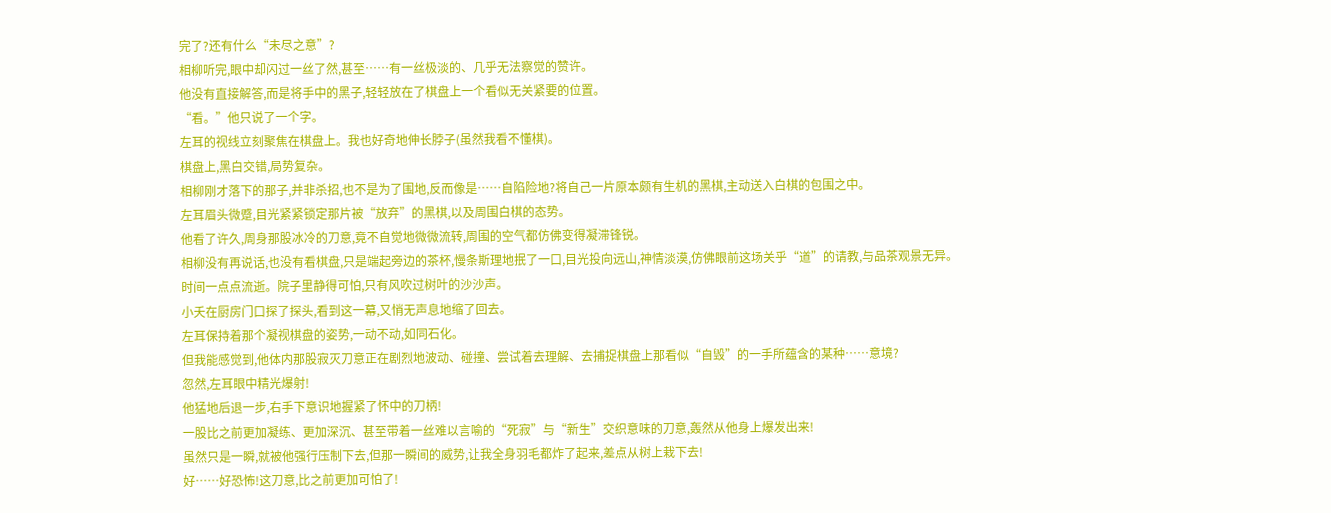完了?还有什么“未尽之意”?
相柳听完,眼中却闪过一丝了然,甚至……有一丝极淡的、几乎无法察觉的赞许。
他没有直接解答,而是将手中的黑子,轻轻放在了棋盘上一个看似无关紧要的位置。
“看。”他只说了一个字。
左耳的视线立刻聚焦在棋盘上。我也好奇地伸长脖子(虽然我看不懂棋)。
棋盘上,黑白交错,局势复杂。
相柳刚才落下的那子,并非杀招,也不是为了围地,反而像是……自陷险地?将自己一片原本颇有生机的黑棋,主动送入白棋的包围之中。
左耳眉头微蹙,目光紧紧锁定那片被“放弃”的黑棋,以及周围白棋的态势。
他看了许久,周身那股冰冷的刀意,竟不自觉地微微流转,周围的空气都仿佛变得凝滞锋锐。
相柳没有再说话,也没有看棋盘,只是端起旁边的茶杯,慢条斯理地抿了一口,目光投向远山,神情淡漠,仿佛眼前这场关乎“道”的请教,与品茶观景无异。
时间一点点流逝。院子里静得可怕,只有风吹过树叶的沙沙声。
小夭在厨房门口探了探头,看到这一幕,又悄无声息地缩了回去。
左耳保持着那个凝视棋盘的姿势,一动不动,如同石化。
但我能感觉到,他体内那股寂灭刀意正在剧烈地波动、碰撞、尝试着去理解、去捕捉棋盘上那看似“自毁”的一手所蕴含的某种……意境?
忽然,左耳眼中精光爆射!
他猛地后退一步,右手下意识地握紧了怀中的刀柄!
一股比之前更加凝练、更加深沉、甚至带着一丝难以言喻的“死寂”与“新生”交织意味的刀意,轰然从他身上爆发出来!
虽然只是一瞬,就被他强行压制下去,但那一瞬间的威势,让我全身羽毛都炸了起来,差点从树上栽下去!
好……好恐怖!这刀意,比之前更加可怕了!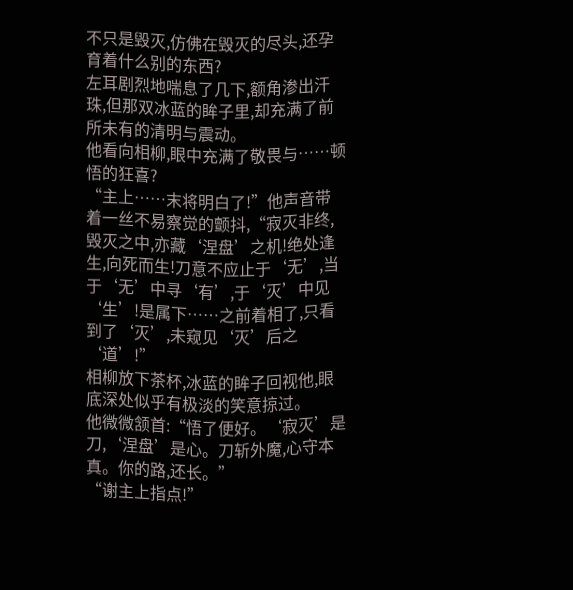不只是毁灭,仿佛在毁灭的尽头,还孕育着什么别的东西?
左耳剧烈地喘息了几下,额角渗出汗珠,但那双冰蓝的眸子里,却充满了前所未有的清明与震动。
他看向相柳,眼中充满了敬畏与……顿悟的狂喜?
“主上……末将明白了!”他声音带着一丝不易察觉的颤抖,“寂灭非终,毁灭之中,亦藏‘涅盘’之机!绝处逢生,向死而生!刀意不应止于‘无’,当于‘无’中寻‘有’,于‘灭’中见‘生’!是属下……之前着相了,只看到了‘灭’,未窥见‘灭’后之‘道’!”
相柳放下茶杯,冰蓝的眸子回视他,眼底深处似乎有极淡的笑意掠过。
他微微颔首:“悟了便好。‘寂灭’是刀,‘涅盘’是心。刀斩外魔,心守本真。你的路,还长。”
“谢主上指点!”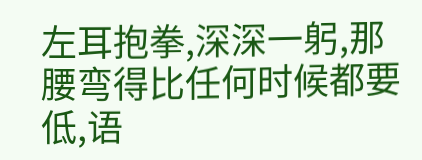左耳抱拳,深深一躬,那腰弯得比任何时候都要低,语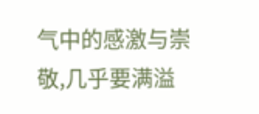气中的感激与崇敬,几乎要满溢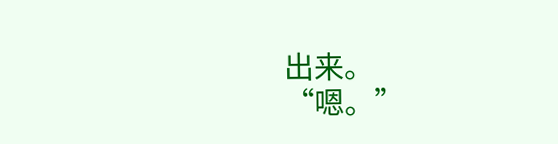出来。
“嗯。”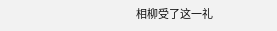相柳受了这一礼